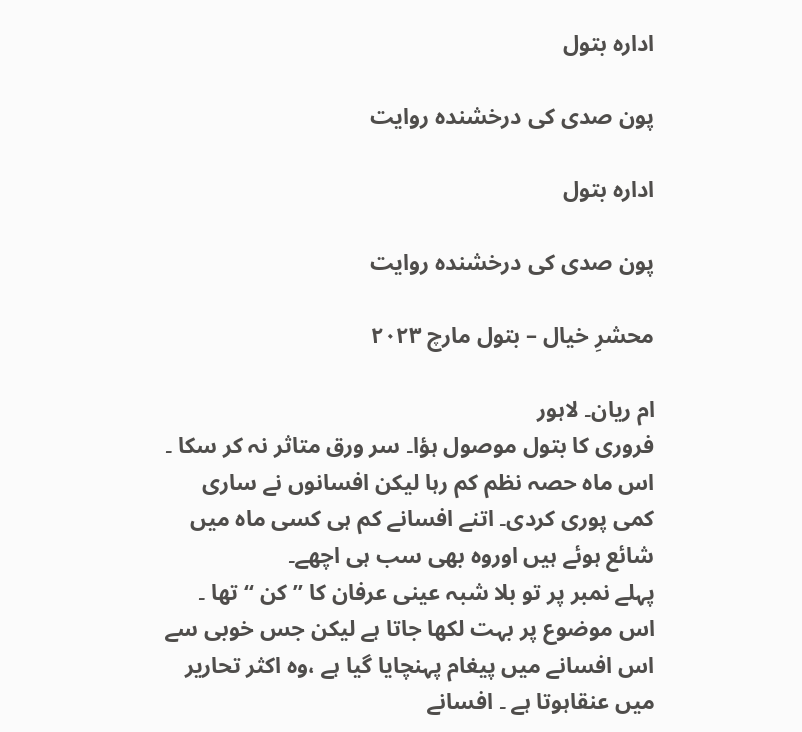ادارہ بتول

پون صدی کی درخشندہ روایت

ادارہ بتول

پون صدی کی درخشندہ روایت

محشرِ خیال – بتول مارچ ۲۰۲۳

ام ریان۔ لاہور
فروری کا بتول موصول ہؤا۔ سر ورق متاثر نہ کر سکا ۔ اس ماہ حصہ نظم کم رہا لیکن افسانوں نے ساری کمی پوری کردی۔ اتنے افسانے کم ہی کسی ماہ میں شائع ہوئے ہیں اوروہ بھی سب ہی اچھے۔
پہلے نمبر پر تو بلا شبہ عینی عرفان کا ’’ کن ‘‘ تھا ۔ اس موضوع پر بہت لکھا جاتا ہے لیکن جس خوبی سے اس افسانے میں پیغام پہنچایا گیا ہے ،وہ اکثر تحاریر میں عنقاہوتا ہے ۔ افسانے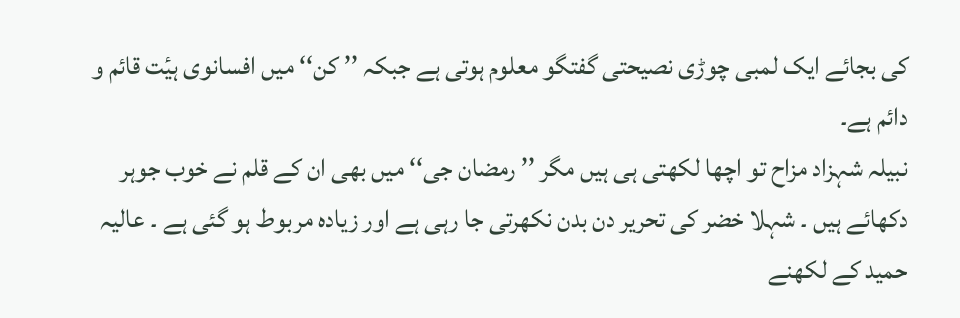کی بجائے ایک لمبی چوڑی نصیحتی گفتگو معلوم ہوتی ہے جبکہ ’’ کن‘‘ میں افسانوی ہیٔت قائم و دائم ہے۔
نبیلہ شہزاد مزاح تو اچھا لکھتی ہی ہیں مگر ’’ رمضان جی‘‘ میں بھی ان کے قلم نے خوب جوہر دکھائے ہیں ۔ شہلا خضر کی تحریر دن بدن نکھرتی جا رہی ہے اور زیادہ مربوط ہو گئی ہے ۔ عالیہ حمید کے لکھنے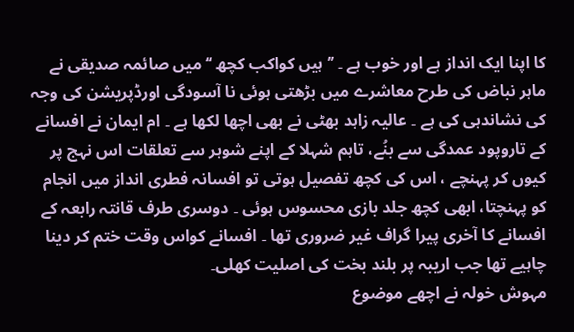کا اپنا ایک انداز ہے اور خوب ہے ۔ ’’ ہیں کواکب کچھ ‘‘ میں صائمہ صدیقی نے ماہر نباض کی طرح معاشرے میں بڑھتی ہوئی نا آسودگی اورڈپریشن کی وجہ کی نشاندہی کی ہے ۔ عالیہ زاہد بھٹی نے بھی اچھا لکھا ہے ۔ ام ایمان نے افسانے کے تاروپود عمدگی سے بنُے، تاہم شہلا کے اپنے شوہر سے تعلقات اس نہج پر کیوں کر پہنچے ، اس کی کچھ تفصیل ہوتی تو افسانہ فطری انداز میں انجام کو پہنچتا، ابھی کچھ جلد بازی محسوس ہوئی ۔ دوسری طرف قانتہ رابعہ کے افسانے کا آخری پیرا گراف غیر ضروری تھا ۔ افسانے کواس وقت ختم کر دینا چاہیے تھا جب اریبہ پر بلند بخت کی اصلیت کھلی۔
مہوش خولہ نے اچھے موضوع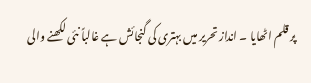پر قلم اٹھایا ۔ انداز تحریر میں بہتری کی گنجائش ہے غالباً نئی لکھنے والی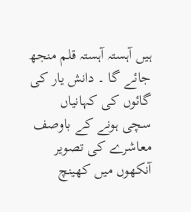ہیں آہستہ آہستہ قلم منجھ جائے گا ۔ دانش یار کی گائوں کی کہانیاں سچی ہونے کے باوصف معاشرے کی تصویر آنکھوں میں کھینچ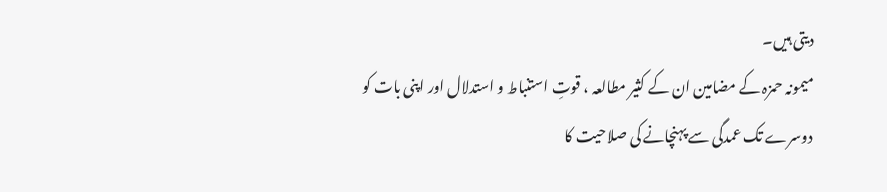دیتی ہیں۔
میمونہ حمزہ کے مضامین ان کے کثیر مطالعہ ، قوتِ استنباط و استدلال اور اپنی بات کو دوسرے تک عمدگی سے پہنچانے کی صلاحیت کا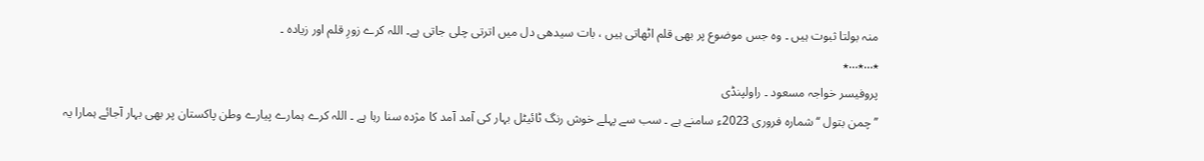منہ بولتا ثبوت ہیں ۔ وہ جس موضوع پر بھی قلم اٹھاتی ہیں ، بات سیدھی دل میں اترتی چلی جاتی ہے۔ اللہ کرے زورِ قلم اور زیادہ ۔
٭…٭…٭
پروفیسر خواجہ مسعود ۔ راولپنڈی
’’ چمن بتول ‘‘ شمارہ فروری 2023ء سامنے ہے ۔ سب سے پہلے خوش رنگ ٹائیٹل بہار کی آمد آمد کا مژدہ سنا رہا ہے ۔ اللہ کرے ہمارے پیارے وطن پاکستان پر بھی بہار آجائے ہمارا یہ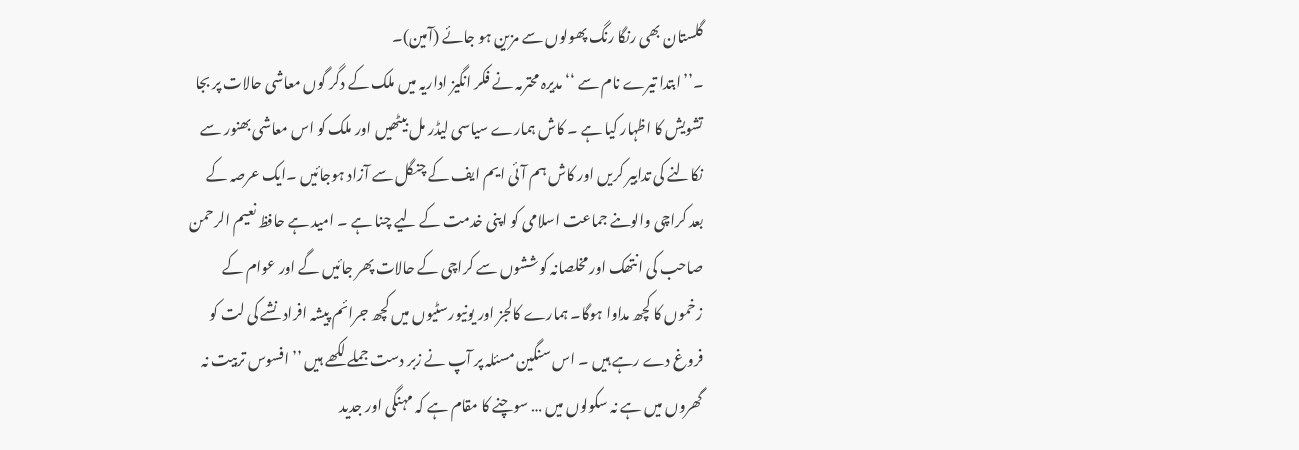گلستان بھی رنگا رنگ پھولوں سے مزین ہو جائے (آمین)۔
۔’’ابتدا تیرے نام سے ‘‘ مدیرہ محترمہ نے فکر انگیز اداریہ میں ملک کے دگر گوں معاشی حالات پر بجا تشویش کا اظہار کیا ہے ۔ کاش ہمارے سیاسی لیڈر مل بیٹھیں اور ملک کو اس معاشی بھنور سے نکالنے کی تدابیر کریں اور کاش ہم آئی ایم ایف کے چنگل سے آزاد ہوجائیں ۔ایک عرصہ کے بعد کراچی والوںنے جماعت اسلامی کو اپنی خدمت کے لیے چنا ہے ۔ امید ہے حافظ نعیم الرحمن صاحب کی انتھک اور مخلصانہ کوششوں سے کراچی کے حالات پھر جائیں گے اور عوام کے زخموں کا کچھ مداوا ہوگا۔ ہمارے کالجز اور یونیورسٹیوں میں کچھ جرائم پیشہ افراد نشے کی لت کو فروغ دے رہے ہیں ۔ اس سنگین مسئلہ پر آپ نے زبر دست جملے لکھے ہیں ’’ افسوس تربیت نہ گھروں میں ہے نہ سکولوں میں … سوچنے کا مقام ہے کہ مہنگی اور جدید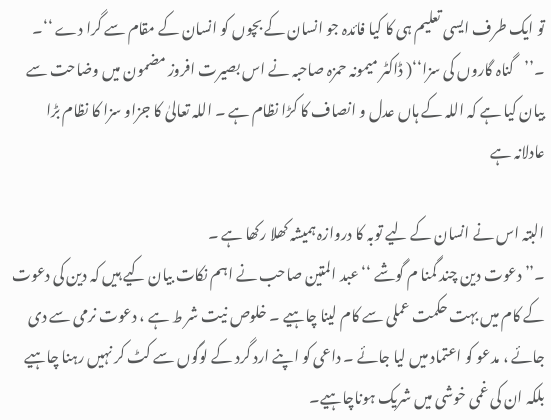تو ایک طرف ایسی تعلیم ہی کا کیا فائدہ جو انسان کے بچوں کو انسان کے مقام سے گرا دے ‘‘۔
۔’’گناہ گاروں کی سزا‘‘( ڈاکٹر میمونہ حمزہ صاحبہ نے اس بصیرت افروز مضمون میں وضاحت سے بیان کیا ہے کہ اللہ کے ہاں عدل و انصاف کا کڑا نظام ہے ۔ اللہ تعالیٰ کا جزاو سزا کا نظام بڑا عادلانہ ہے

البتہ اس نے انسان کے لیے توبہ کا دروازہ ہمیشہ کھلا رکھا ہے ۔
۔’’ دعوت دین چند گمنا م گوشے ‘‘عبد المتین صاحب نے اہم نکات بیان کیے ہیں کہ دین کی دعوت کے کام میں بہت حکمت عملی سے کام لینا چاہیے ۔ خلوص نیت شر ط ہے ، دعوت نرمی سے دی جائے ، مدعو کو اعتماد میں لیا جائے ۔ داعی کو اپنے ارد گرد کے لوگوں سے کٹ کر نہیں رہنا چاہیے بلکہ ان کی غمی خوشی میں شریک ہوناچاہیے۔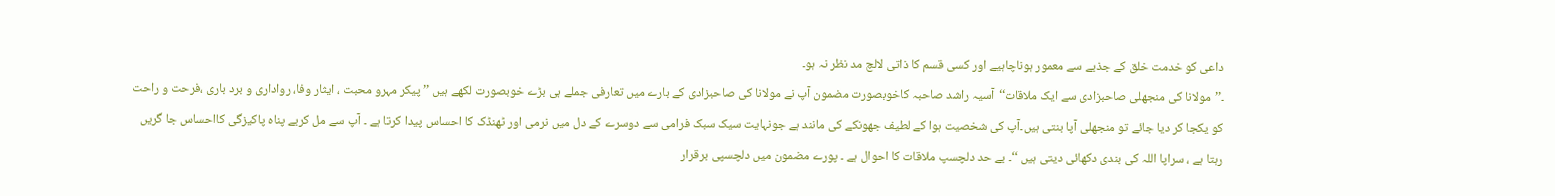داعی کو خدمت خلق کے جذبے سے معمور ہوناچاہیے اور کسی قسم کا ذاتی لالچ مد نظر نہ ہو۔
۔’’مولانا کی منجھلی صاحبزادی سے ایک ملاقات‘‘آسیہ راشد صاحبہ کاخوبصورت مضمون آپ نے مولانا کی صاحبزادی کے بارے میں تعارفی جملے ہی بڑے خوبصورت لکھے ہیں ’’ پیکر مہرو محبت ، ایثار وفا، رواداری و برد باری ،فرحت و راحت کو یکجا کر دیا جائے تو منجھلی آپا بنتی ہیں۔آپ کی شخصیت ہوا کے لطیف جھونکے کی مانند ہے جونہایت سیک سبک فرامی سے دوسرے کے دل میں نرمی اور ٹھنڈک کا احساس پیدا کرتا ہے ۔ آپ سے مل کربے پناہ پاکیزگی کااحساس جا گریں رہتا ہے ، سراپا اللہ کی بندی دکھائی دیتی ہیں ‘‘۔ بے حد دلچسپ ملاقات کا احوال ہے ۔ پورے مضمون میں دلچسپی برقرار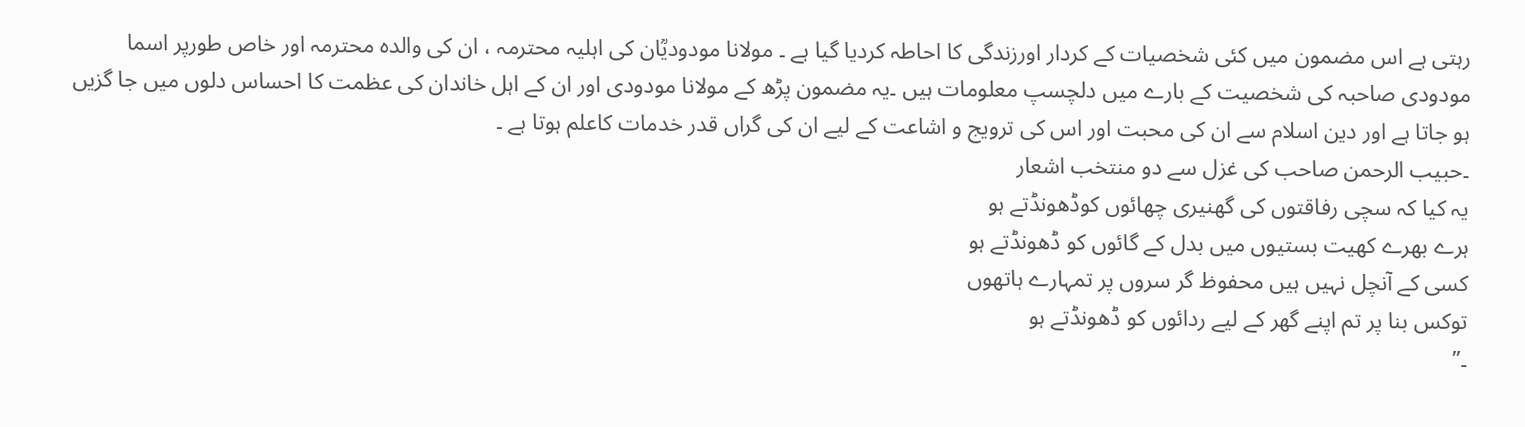رہتی ہے اس مضمون میں کئی شخصیات کے کردار اورزندگی کا احاطہ کردیا گیا ہے ۔ مولانا مودودیؒان کی اہلیہ محترمہ ، ان کی والدہ محترمہ اور خاص طورپر اسما مودودی صاحبہ کی شخصیت کے بارے میں دلچسپ معلومات ہیں ۔یہ مضمون پڑھ کے مولانا مودودی اور ان کے اہل خاندان کی عظمت کا احساس دلوں میں جا گزیں ہو جاتا ہے اور دین اسلام سے ان کی محبت اور اس کی ترویج و اشاعت کے لیے ان کی گراں قدر خدمات کاعلم ہوتا ہے ۔
۔حبیب الرحمن صاحب کی غزل سے دو منتخب اشعار
یہ کیا کہ سچی رفاقتوں کی گھنیری چھائوں کوڈھونڈتے ہو
ہرے بھرے کھیت بستیوں میں بدل کے گائوں کو ڈھونڈتے ہو
کسی کے آنچل نہیں ہیں محفوظ گر سروں پر تمہارے ہاتھوں
توکس بنا پر تم اپنے گھر کے لیے ردائوں کو ڈھونڈتے ہو
۔’’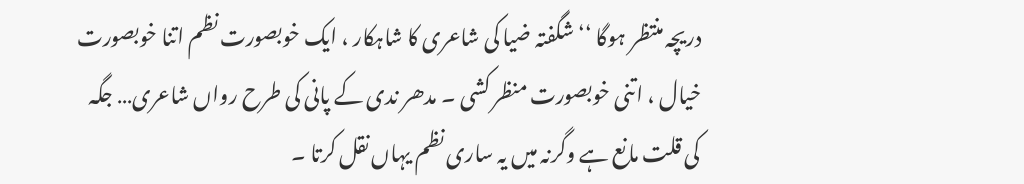دریچہ منتظر ہوگا ‘‘ شگفتہ ضیا کی شاعری کا شاہکار ، ایک خوبصورت نظم اتنا خوبصورت خیال ، اتنی خوبصورت منظر کشی ۔ مدھر ندی کے پانی کی طرح رواں شاعری… جگہ کی قلت مانع ہے وگرنہ میں یہ ساری نظم یہاں نقل کرتا ۔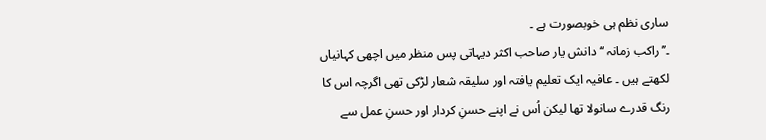ساری نظم ہی خوبصورت ہے ۔
۔’’راکب زمانہ ‘‘ دانش یار صاحب اکثر دیہاتی پس منظر میں اچھی کہانیاں لکھتے ہیں ۔ عافیہ ایک تعلیم یافتہ اور سلیقہ شعار لڑکی تھی اگرچہ اس کا رنگ قدرے سانولا تھا لیکن اُس نے اپنے حسنِ کردار اور حسنِ عمل سے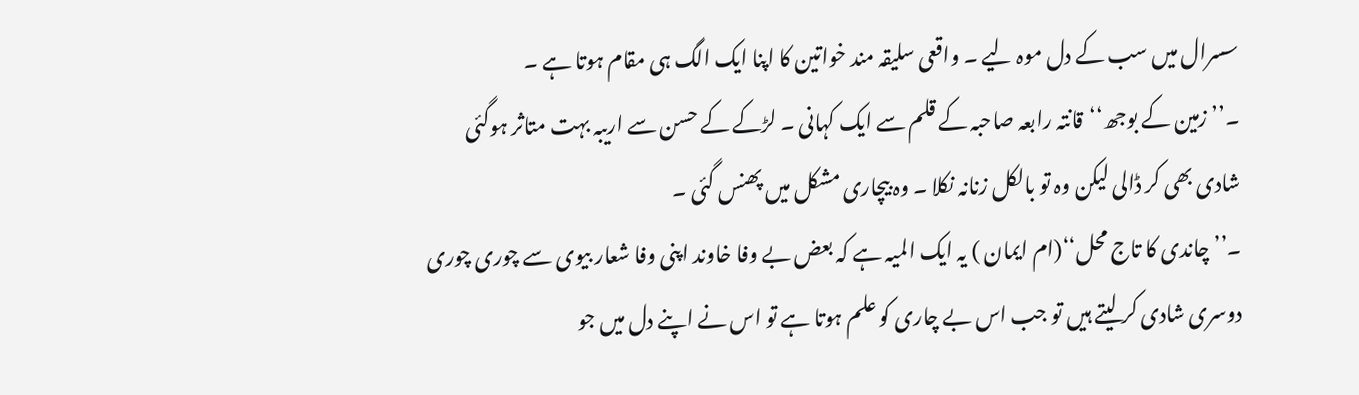سسرال میں سب کے دل موہ لیے ۔ واقعی سلیقہ مند خواتین کا اپنا ایک الگ ہی مقام ہوتا ہے ۔
۔’’ زمین کے بوجھ‘‘قانتہ رابعہ صاحبہ کے قلم سے ایک کہانی ۔ لڑکے کے حسن سے اریبہ بہت متاثر ہوگئی شادی بھی کر ڈالی لیکن وہ تو بالکل زنانہ نکلا ۔ وہ بیچاری مشکل میں پھنس گئی ۔
۔’’ چاندی کا تاج محل‘‘(ام ایمان ) یہ ایک المیہ ہے کہ بعض بے وفا خاوند اپنی وفا شعار بیوی سے چوری چوری دوسری شادی کر لیتے ہیں تو جب اس بے چاری کو علم ہوتا ہے تو اس نے اپنے دل میں جو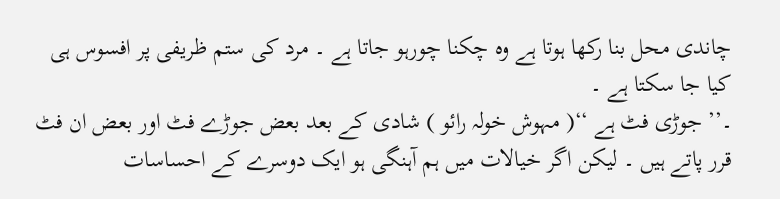چاندی محل بنا رکھا ہوتا ہے وہ چکنا چورہو جاتا ہے ۔ مرد کی ستم ظریفی پر افسوس ہی کیا جا سکتا ہے ۔
۔’’ جوڑی فٹ ہے ‘‘( مہوش خولہ رائو ) شادی کے بعد بعض جوڑے فٹ اور بعض ان فٹ قرر پاتے ہیں ۔ لیکن اگر خیالات میں ہم آہنگی ہو ایک دوسرے کے احساسات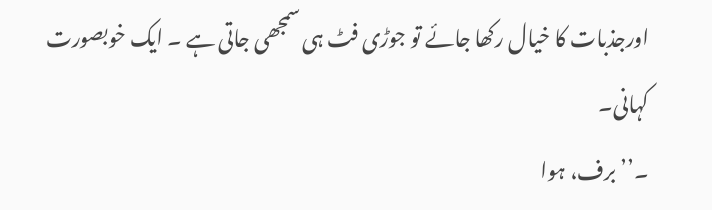اورجذبات کا خیال رکھا جائے تو جوڑی فٹ ہی سمجھی جاتی ہے ۔ ایک خوبصورت کہانی۔
۔’’ برف، ہوا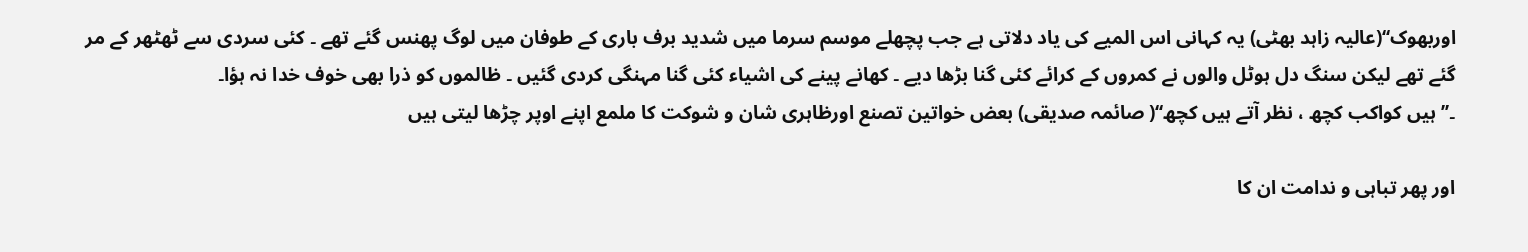اوربھوک‘‘(عالیہ زاہد بھٹی) یہ کہانی اس المیے کی یاد دلاتی ہے جب پچھلے موسم سرما میں شدید برف باری کے طوفان میں لوگ پھنس گئے تھے ۔ کئی سردی سے ٹھٹھر کے مر گئے تھے لیکن سنگ دل ہوٹل والوں نے کمروں کے کرائے کئی گنا بڑھا دیے ۔ کھانے پینے کی اشیاء کئی گنا مہنگی کردی گئیں ۔ ظالموں کو ذرا بھی خوف خدا نہ ہؤا۔
۔’’ ہیں کواکب کچھ ، نظر آتے ہیں کچھ‘‘( صائمہ صدیقی) بعض خواتین تصنع اورظاہری شان و شوکت کا ملمع اپنے اوپر چڑھا لیتی ہیں

اور پھر تباہی و ندامت ان کا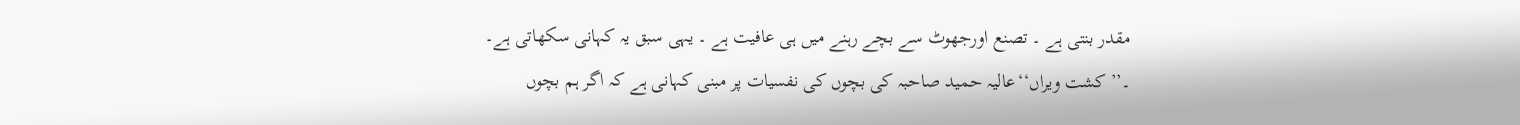مقدر بنتی ہے ۔ تصنع اورجھوٹ سے بچے رہنے میں ہی عافیت ہے ۔ یہی سبق یہ کہانی سکھاتی ہے۔
۔’’ کشت ویراں‘‘عالیہ حمید صاحبہ کی بچوں کی نفسیات پر مبنی کہانی ہے کہ اگر ہم بچوں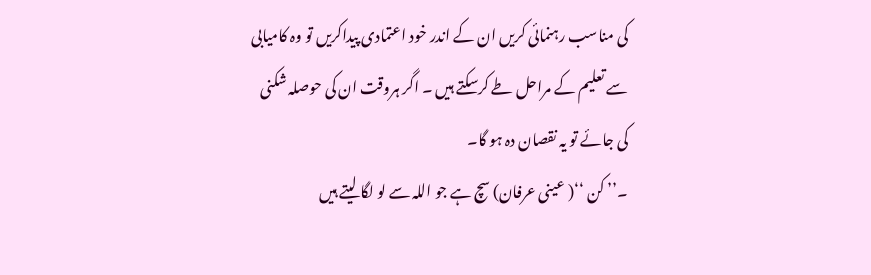کی مناسب رہنمائی کریں ان کے اندر خود اعتمادی پیداکریں تو وہ کامیابی سے تعلیم کے مراحل طے کرسکتے ہیں ۔ اگر ہروقت ان کی حوصلہ شکنی کی جائے تو یہ نقصان دہ ہو گا۔
۔’’ کن ‘‘( عینی عرفان) سچ ہے جو اللہ سے لو لگا لیتے ہیں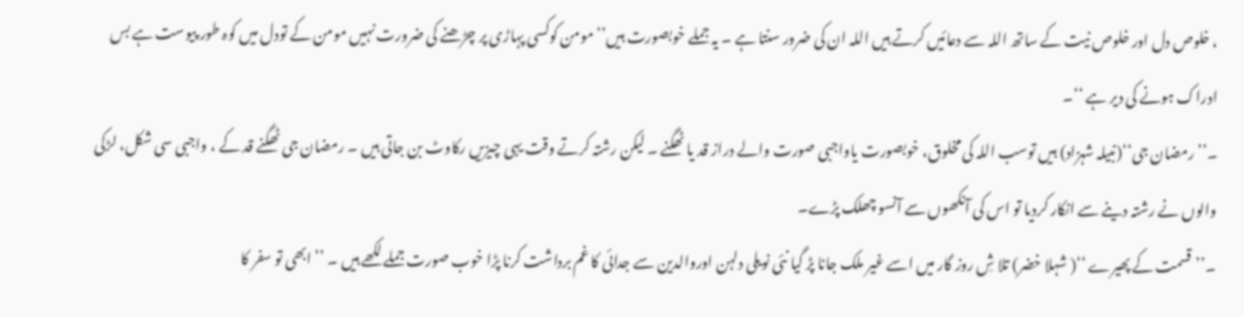، خلوص دل اور خلوص نیت کے ساتھ اللہ سے دعائیں کرتے ہیں اللہ ان کی ضرور سنتا ہے ۔ یہ جملے خوبصورت ہیں’’ مومن کوکسی پہاڑی پر چڑھنے کی ضرورت نہیں مومن کے تودل میں کوہ طور پیوست ہے بس ادراک ہونے کی دیر ہے ‘‘۔
۔’’ رمضان جی‘‘(نبیلہ شہزاد) ہیں توسب اللہ کی مخلوق، خوبصورت یاواجبی صورت والے دراز قد یا ٹھگنے ۔ لیکن رشتہ کرتے وقت یہی چیزیں رکاوٹ بن جاتی ہیں ۔ رمضان جی ٹھگنے قد کے ، واجبی سی شکل، لڑکی والوں نے رشتہ دینے سے انکار کردیا تو اس کی آنکھوں سے آنسو چھلک پڑے۔
۔’’قسمت کے پھیرے ‘‘( شہلا خضر) تلا شِ روز گار میں اسے غیر ملک جانا پڑ گیا نئی نویلی دلہن اوروالدین سے جدائی کا غم برداشت کرنا پڑا خوب صورت جملے لکھے ہیں ۔ ’’ ابھی تو سفر کا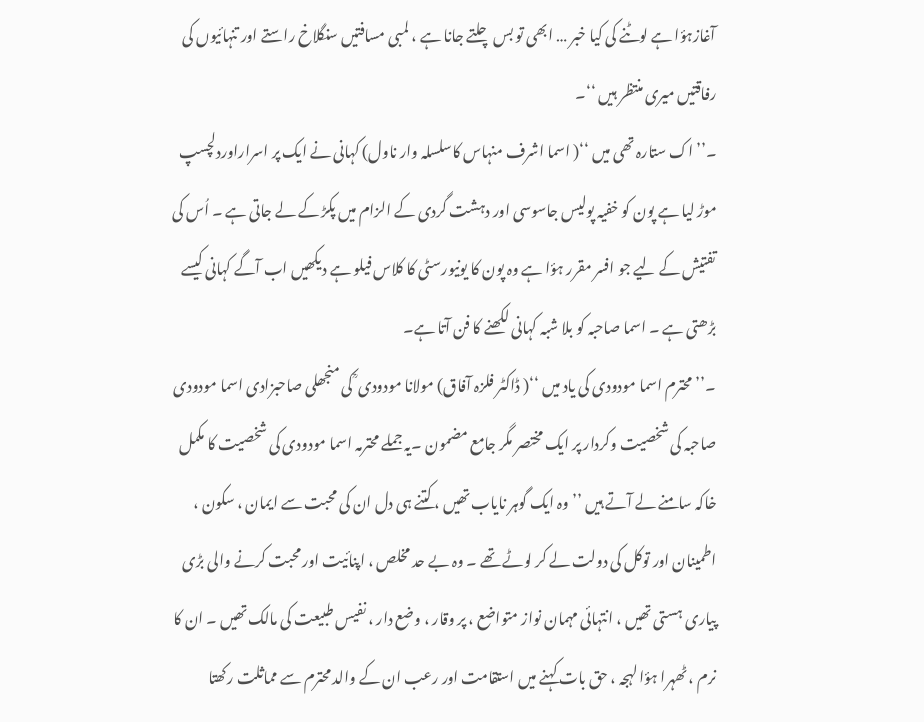آغازہؤا ہے لوٹنے کی کیا خبر … ابھی تو بس چلتے جانا ہے ، لمبی مسافتیں سنگلاخ راستے اور تنہائیوں کی رفاقتیں میری منتظر ہیں ‘‘۔
۔’’ اک ستارہ تھی میں ‘‘( اسما اشرف منہاس کاسلسلہ وار ناول) کہانی نے ایک پر اسراراوردلچسپ موڑ لیا ہے پون کو خفیہ پولیس جاسوسی اور دہشت گردی کے الزام میں پکڑ کے لے جاتی ہے ۔ اُس کی تفتیش کے لیے جو افسر مقرر ہؤا ہے وہ پون کا یونیورسٹی کا کلاس فیلو ہے دیکھیں اب آگے کہانی کیسے بڑھتی ہے ۔ اسما صاحبہ کو بلا شبہ کہانی لکھنے کا فن آتا ہے۔
۔’’ محترم اسما مودودی کی یاد میں ‘‘( ڈاکٹر فلزہ آفاق) مولانا مودودی ؒ کی منجھلی صاحبزادی اسما مودودی صاحبہ کی شخصیت وکردار پر ایک مختصر مگر جامع مضمون ۔یہ جملے محترمہ اسما مودودی کی شخصیت کا مکمل خاکہ سامنے لے آتے ہیں ’’ وہ ایک گوہر نایاب تھیں ، کتنے ہی دل ان کی محبت سے ایمان ، سکون ، اطمینان اور توکل کی دولت لے کر لوٹے تھے ۔ وہ بے حد مخلص ، اپنائیت اور محبت کرنے والی بڑی پیاری ہستی تھیں ، انتہائی مہمان نواز متواضع ، پر وقار ، وضع دار ، نفیس طبیعت کی مالک تھیں ۔ ان کا نرم ، ٹھہرا ہؤا لہجہ ، حق بات کہنے میں استقامت اور رعب ان کے والد محترم سے مماثلت رکھتا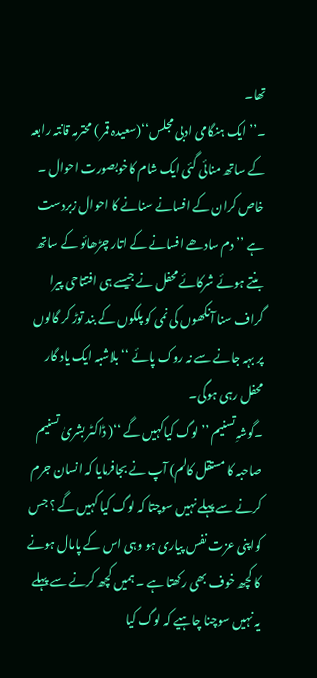تھا۔
۔’’ ایک ہنگامی ادبی مجلس‘‘(سعیدہ قمر ) محترمہ قانتہ رابعہ کے ساتھ منائی گئی ایک شام کاخوبصورت احوال ۔ خاص کران کے افسانے سنانے کا احوال زبردست ہے ’’ دم سادھے افسانے کے اتار چڑھائو کے ساتھ بنتے ہوئے شرکائے محفل نے جیسے ہی افتتاحی پیرا گراف سنا آنکھوں کی نمی کو پلکوں کے بند توڑ کر گالوں پر بہہ جانے سے نہ روک پائے ‘‘ بلاشبہ ایک یاد گار محفل رہی ہوگی۔
۔گوشہِ تسنیم ’’ لوگ کیاکہیں گے ‘‘( ڈاکٹر بشریٰ تسنیم صاحبہ کا مستقل کالم) آپ نے بجافرمایا کہ انسان جرم کرنے سے پہلے نہیں سوچتا کہ لوگ کیا کہیں گے ؟ جس کواپنی عزت نفس پیاری ہو وہی اس کے پامال ہونے کا کچھ خوف بھی رکھتا ہے ۔ ہمیں کچھ کرنے سے پہلے یہ نہیں سوچنا چاہیے کہ لوگ کیا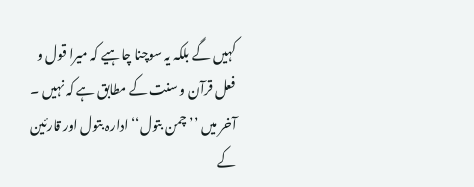کہیں گے بلکہ یہ سوچنا چاہیے کہ میرا قول و فعل قرآن و سنت کے مطابق ہے کہ نہیں ۔
آخر میں ’’ چمن بتول‘‘ ادارہ بتول اور قارئین کے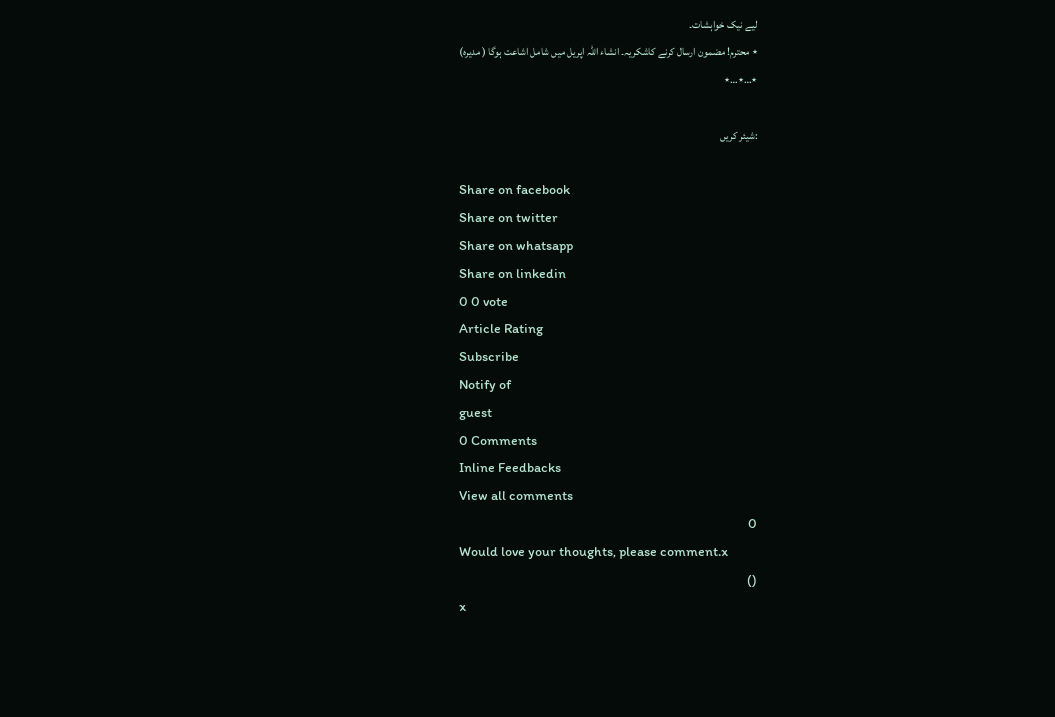لیے نیک خواہشات۔
٭ محترم! مضمون ارسال کرنے کاشکریہ۔ انشاء اللہ اپریل میں شامل اشاعت ہوگا ( مدیرہ)
٭…٭…٭

:شیئر کریں

Share on facebook
Share on twitter
Share on whatsapp
Share on linkedin
0 0 vote
Article Rating
Subscribe
Notify of
guest
0 Comments
Inline Feedbacks
View all comments
0
Would love your thoughts, please comment.x
()
x